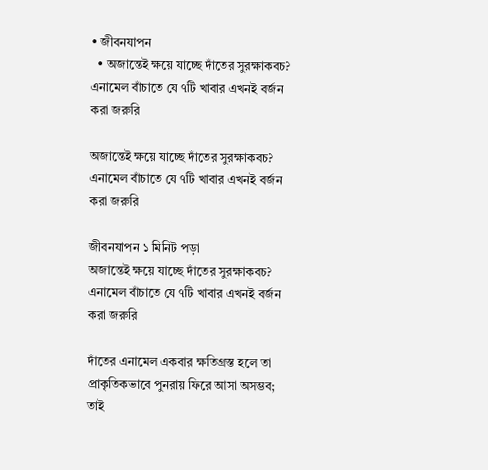• জীবনযাপন
  • অজান্তেই ক্ষয়ে যাচ্ছে দাঁতের সুরক্ষাকবচ? এনামেল বাঁচাতে যে ৭টি খাবার এখনই বর্জন করা জরুরি

অজান্তেই ক্ষয়ে যাচ্ছে দাঁতের সুরক্ষাকবচ? এনামেল বাঁচাতে যে ৭টি খাবার এখনই বর্জন করা জরুরি

জীবনযাপন ১ মিনিট পড়া
অজান্তেই ক্ষয়ে যাচ্ছে দাঁতের সুরক্ষাকবচ? এনামেল বাঁচাতে যে ৭টি খাবার এখনই বর্জন করা জরুরি

দাঁতের এনামেল একবার ক্ষতিগ্রস্ত হলে তা প্রাকৃতিকভাবে পুনরায় ফিরে আসা অসম্ভব; তাই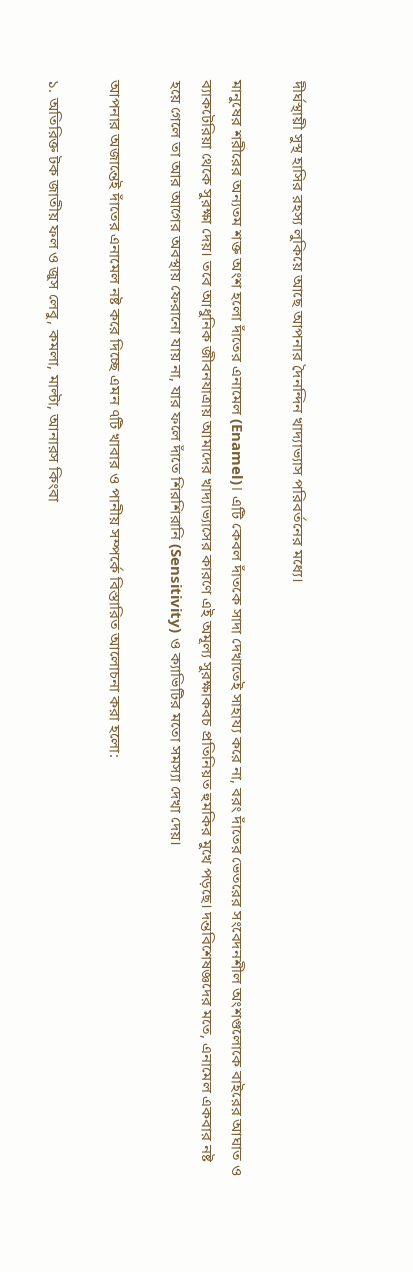দীর্ঘস্থায়ী সুস্থ হাসির রহস্য লুকিয়ে আছে আপনার দৈনন্দিন খাদ্যাভ্যাস পরিবর্তনের মধ্যে।

মানুষের শরীরের অন্যতম শক্ত অংশ হলো দাঁতের এনামেল (Enamel)। এটি কেবল দাঁতকে সাদা দেখাতেই সাহায্য করে না, বরং দাঁতের ভেতরের সংবেদনশীল অংশগুলোকে বাইরের আঘাত ও ব্যাকটেরিয়া থেকে সুরক্ষা দেয়। তবে আধুনিক জীবনযাত্রায় আমাদের খাদ্যাভ্যাসের কারণে এই অমূল্য সুরক্ষাকবচ প্রতিনিয়ত হুমকির মুখে পড়ছে। দন্তবিশেষজ্ঞদের মতে, এনামেল একবার নষ্ট হয়ে গেলে তা আর আগের অবস্থায় ফেরানো যায় না, যার ফলে দাঁতে শিরশিরানি (Sensitivity) ও ক্যাভিটির মতো সমস্যা দেখা দেয়।

আপনার অজান্তেই দাঁতের এনামেল নষ্ট করে দিচ্ছে এমন ৭টি খাবার ও পানীয় সম্পর্কে বিস্তারিত আলোচনা করা হলো:

১. অতিরিক্ত টক জাতীয় ফল ও জুস লেবু, কমলা, মাল্টা, আনারস কিংবা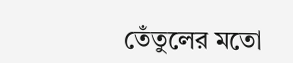তেঁতুলের মতো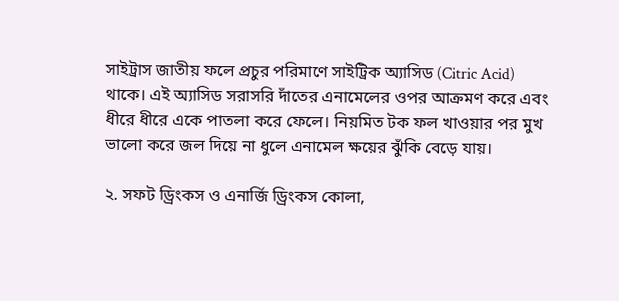সাইট্রাস জাতীয় ফলে প্রচুর পরিমাণে সাইট্রিক অ্যাসিড (Citric Acid) থাকে। এই অ্যাসিড সরাসরি দাঁতের এনামেলের ওপর আক্রমণ করে এবং ধীরে ধীরে একে পাতলা করে ফেলে। নিয়মিত টক ফল খাওয়ার পর মুখ ভালো করে জল দিয়ে না ধুলে এনামেল ক্ষয়ের ঝুঁকি বেড়ে যায়।

২. সফট ড্রিংকস ও এনার্জি ড্রিংকস কোলা,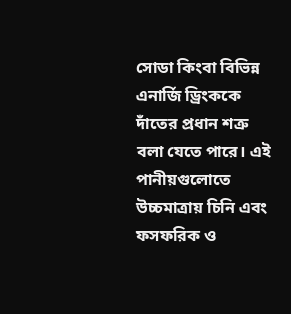সোডা কিংবা বিভিন্ন এনার্জি ড্রিংককে দাঁতের প্রধান শত্রু বলা যেতে পারে। এই পানীয়গুলোতে উচ্চমাত্রায় চিনি এবং ফসফরিক ও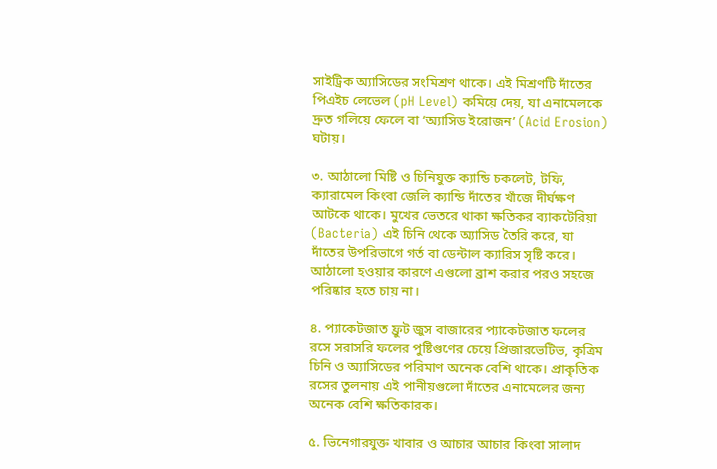সাইট্রিক অ্যাসিডের সংমিশ্রণ থাকে। এই মিশ্রণটি দাঁতের পিএইচ লেভেল (pH Level) কমিয়ে দেয়, যা এনামেলকে দ্রুত গলিয়ে ফেলে বা ‘অ্যাসিড ইরোজন’ (Acid Erosion) ঘটায়।

৩. আঠালো মিষ্টি ও চিনিযুক্ত ক্যান্ডি চকলেট, টফি, ক্যারামেল কিংবা জেলি ক্যান্ডি দাঁতের খাঁজে দীর্ঘক্ষণ আটকে থাকে। মুখের ভেতরে থাকা ক্ষতিকর ব্যাকটেরিয়া (Bacteria) এই চিনি থেকে অ্যাসিড তৈরি করে, যা দাঁতের উপরিভাগে গর্ত বা ডেন্টাল ক্যারিস সৃষ্টি করে। আঠালো হওয়ার কারণে এগুলো ব্রাশ করার পরও সহজে পরিষ্কার হতে চায় না।

৪. প্যাকেটজাত ফ্রুট জুস বাজারের প্যাকেটজাত ফলের রসে সরাসরি ফলের পুষ্টিগুণের চেয়ে প্রিজারভেটিভ, কৃত্রিম চিনি ও অ্যাসিডের পরিমাণ অনেক বেশি থাকে। প্রাকৃতিক রসের তুলনায় এই পানীয়গুলো দাঁতের এনামেলের জন্য অনেক বেশি ক্ষতিকারক।

৫. ভিনেগারযুক্ত খাবার ও আচার আচার কিংবা সালাদ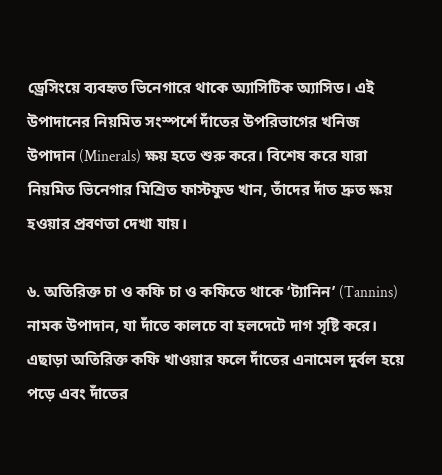ড্রেসিংয়ে ব্যবহৃত ভিনেগারে থাকে অ্যাসিটিক অ্যাসিড। এই উপাদানের নিয়মিত সংস্পর্শে দাঁতের উপরিভাগের খনিজ উপাদান (Minerals) ক্ষয় হতে শুরু করে। বিশেষ করে যারা নিয়মিত ভিনেগার মিশ্রিত ফাস্টফুড খান, তাঁদের দাঁত দ্রুত ক্ষয় হওয়ার প্রবণতা দেখা যায়।

৬. অতিরিক্ত চা ও কফি চা ও কফিতে থাকে ‘ট্যানিন’ (Tannins) নামক উপাদান, যা দাঁতে কালচে বা হলদেটে দাগ সৃষ্টি করে। এছাড়া অতিরিক্ত কফি খাওয়ার ফলে দাঁতের এনামেল দুর্বল হয়ে পড়ে এবং দাঁতের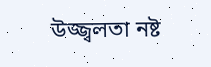উজ্জ্বলতা নষ্ট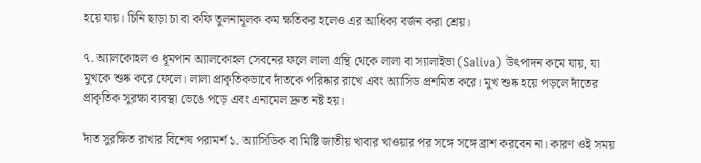হয়ে যায়। চিনি ছাড়া চা বা কফি তুলনামূলক কম ক্ষতিকর হলেও এর আধিক্য বর্জন করা শ্রেয়।

৭. অ্যালকোহল ও ধূমপান অ্যালকোহল সেবনের ফলে লালা গ্রন্থি থেকে লালা বা স্যালাইভা (Saliva) উৎপাদন কমে যায়, যা মুখকে শুষ্ক করে ফেলে। লালা প্রাকৃতিকভাবে দাঁতকে পরিষ্কার রাখে এবং অ্যাসিড প্রশমিত করে। মুখ শুষ্ক হয়ে পড়লে দাঁতের প্রাকৃতিক সুরক্ষা ব্যবস্থা ভেঙে পড়ে এবং এনামেল দ্রুত নষ্ট হয়।

দাঁত সুরক্ষিত রাখার বিশেষ পরামর্শ ১. অ্যাসিডিক বা মিষ্টি জাতীয় খাবার খাওয়ার পর সঙ্গে সঙ্গে ব্রাশ করবেন না। কারণ ওই সময়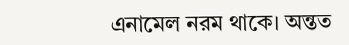এনামেল নরম থাকে। অন্তত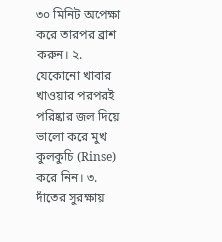৩০ মিনিট অপেক্ষা করে তারপর ব্রাশ করুন। ২. যেকোনো খাবার খাওয়ার পরপরই পরিষ্কার জল দিয়ে ভালো করে মুখ কুলকুচি (Rinse) করে নিন। ৩. দাঁতের সুরক্ষায়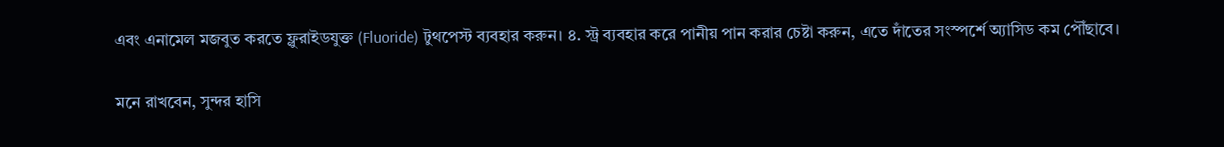এবং এনামেল মজবুত করতে ফ্লুরাইডযুক্ত (Fluoride) টুথপেস্ট ব্যবহার করুন। ৪. স্ট্র ব্যবহার করে পানীয় পান করার চেষ্টা করুন, এতে দাঁতের সংস্পর্শে অ্যাসিড কম পৌঁছাবে।

মনে রাখবেন, সুন্দর হাসি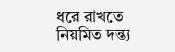ধরে রাখতে নিয়মিত দন্ত্য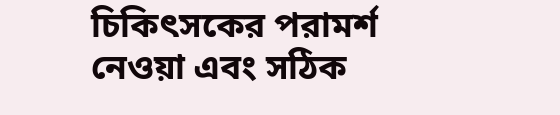চিকিৎসকের পরামর্শ নেওয়া এবং সঠিক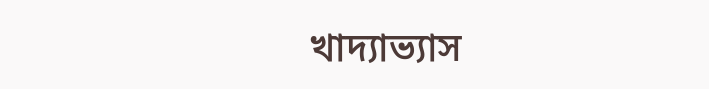খাদ্যাভ্যাস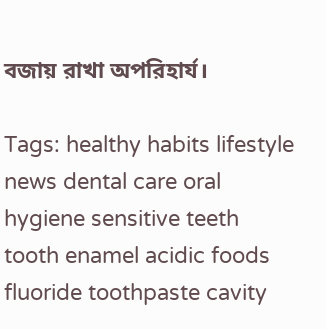বজায় রাখা অপরিহার্য।

Tags: healthy habits lifestyle news dental care oral hygiene sensitive teeth tooth enamel acidic foods fluoride toothpaste cavity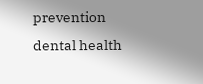prevention dental health